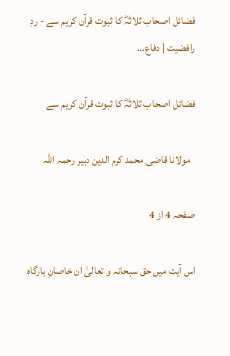فضائل اصحاب ثلاثہؓ کا ثبوت قرآن کریم سے - ردِ رافضیت | دفاع…

فضائل اصحاب ثلاثہؓ کا ثبوت قرآن کریم سے

  مولانا قاضی محمد کرم الدین دبیر رحمہ اللہ

صفحہ 4 از 4

اس آیت میں حق سبحانہ و تعالیٰ ان خاصانِ بارگاہ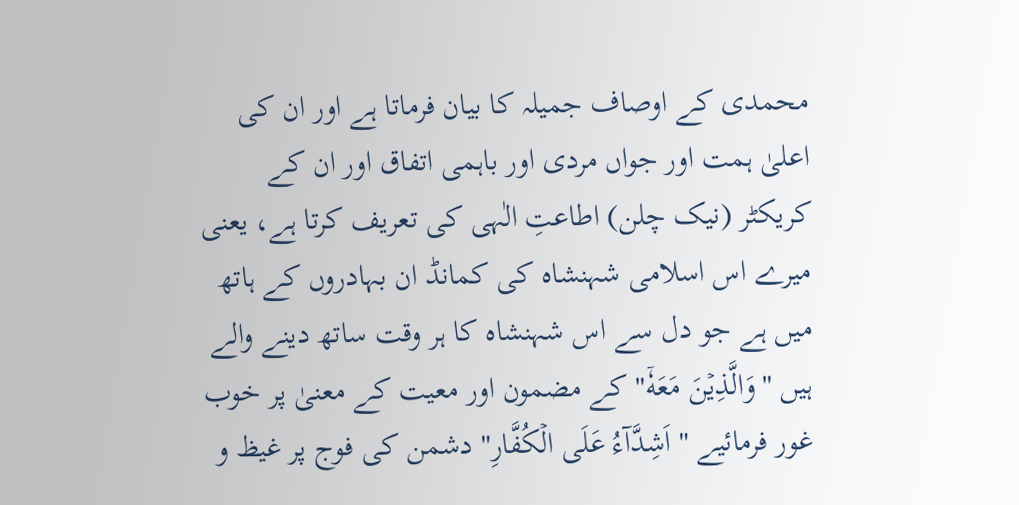محمدی کے اوصاف جمیلہ کا بیان فرماتا ہے اور ان کی اعلیٰ ہمت اور جواں مردی اور باہمی اتفاق اور ان کے کریکٹر (نیک چلن) اطاعتِ الٰہی کی تعریف کرتا ہے، یعنی میرے اس اسلامی شہنشاہ کی کمانڈ ان بہادروں کے ہاتھ میں ہے جو دل سے اس شہنشاہ کا ہر وقت ساتھ دینے والے ہیں "وَالَّذِيۡنَ مَعَهٗۤ" کے مضمون اور معیت کے معنیٰ پر خوب غور فرمائیے "اَشِدَّآءُ عَلَى الۡكُفَّارِ" دشمن کی فوج پر غیظ و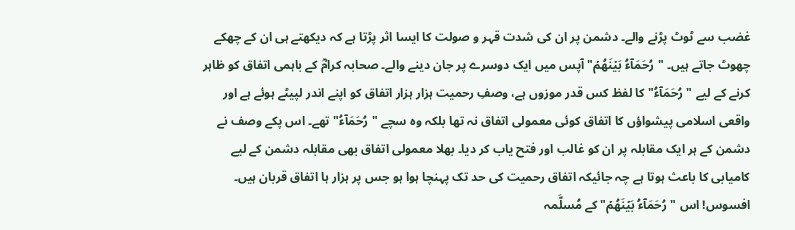غضب سے ٹوٹ پڑنے والے۔ دشمن پر ان کی شدت قہر و صولت کا ایسا اثر پڑتا ہے کہ دیکھتے ہی ان کے چھکے چھوٹ جاتے ہیں۔ "رُحَمَآءُ بَيۡنَهُمۡ" آپس میں ایک دوسرے پر جان دینے والے۔ صحابہ کرامؓ کے باہمی اتفاق کو ظاہر کرنے کے لیے "رُحَمَآءُ" کا لفظ کس قدر موزوں ہے، وصفِ رحمیت ہزار ہزار اتفاق کو اپنے اندر لپیٹے ہوئے ہے اور واقعی اسلامی پیشواؤں کا اتفاق کوئی معمولی اتفاق نہ تھا بلکہ وہ سچے "رُحَمَآءُ" تھے۔ اس پکے وصف نے دشمن کے ہر ایک مقابلہ پر ان کو غالب اور فتح یاب کر دیا۔ بھلا معمولی اتفاق بھی مقابلہ دشمن کے لیے کامیابی کا باعث ہوتا ہے چہ جائیکہ اتفاق رحمیت کی حد تک پہنچا ہوا ہو جس پر ہزار ہا اتفاق قربان ہیں۔ افسوس! اس "رُحَمَآءُ بَيۡنَهُمۡ" کے مُسلَّمہ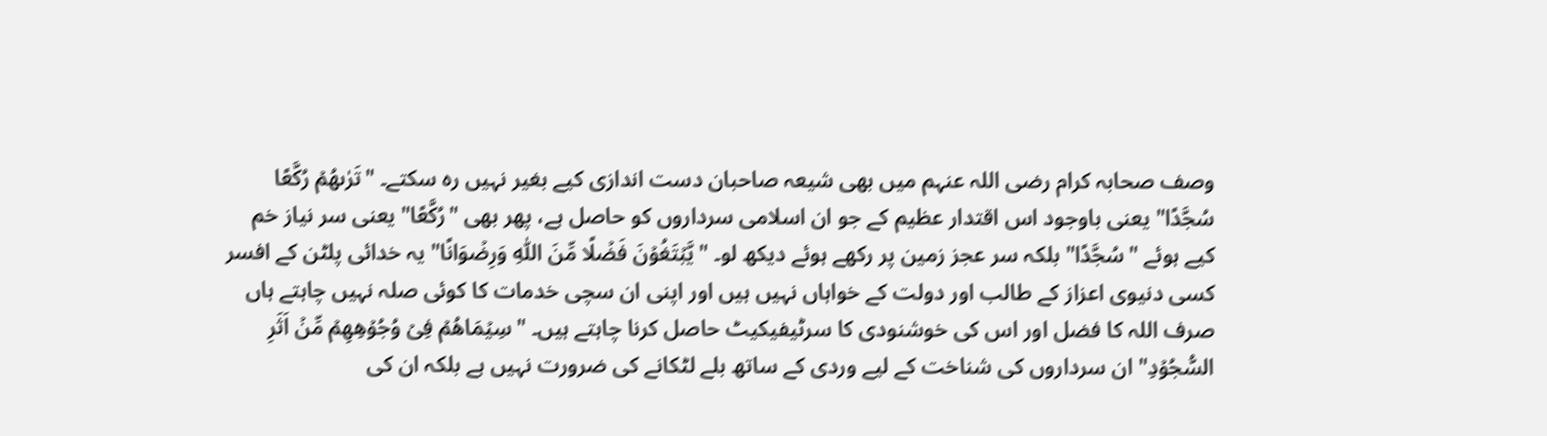وصف صحابہ کرام رضی اللہ عنہم میں بھی شیعہ صاحبان دست اندازی کیے بغیر نہیں رہ سکتے۔ "تَرٰٮهُمۡ رُكَّعًا سُجَّدًا" یعنی باوجود اس اقتدار عظیم کے جو ان اسلامی سرداروں کو حاصل ہے، پھر بھی "رُكَّعًا" یعنی سر نیاز خم کیے ہوئے "سُجَّدًا" بلکہ سر عجز زمین پر رکھے ہوئے دیکھ لو۔ "يَّبۡتَغُوۡنَ فَضۡلًا مِّنَ اللّٰهِ وَرِضۡوَانًا‌" یہ خدائی پلٹن کے افسر کسی دنیوی اعزاز کے طالب اور دولت کے خواہاں نہیں ہیں اور اپنی ان سچی خدمات کا کوئی صلہ نہیں چاہتے ہاں صرف اللہ کا فضل اور اس کی خوشنودی کا سرٹیفیکیٹ حاصل کرنا چاہتے ہیں۔ "سِيۡمَاهُمۡ فِىۡ وُجُوۡهِهِمۡ مِّنۡ اَثَرِ السُّجُوۡدِ‌" ان سرداروں کی شناخت کے لیے وردی کے ساتھ بلے لٹکانے کی ضرورت نہیں ہے بلکہ ان کی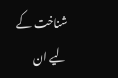شناخت کے لیے ان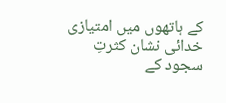کے ہاتھوں میں امتیازی خدائی نشان کثرتِ سجود کے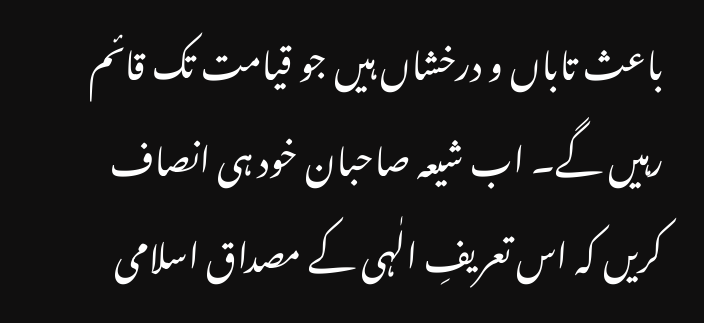باعث تاباں و درخشاں ہیں جو قیامت تک قائم رہیں گے۔ اب شیعہ صاحبان خود ہی انصاف کریں کہ اس تعریفِ الٰہی کے مصداق اسلامی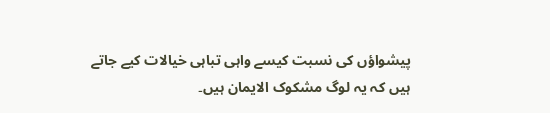پیشواؤں کی نسبت کیسے واہی تباہی خیالات کیے جاتے ہیں کہ یہ لوگ مشکوک الایمان ہیں۔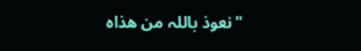"نعوذ باللہ من ھذاہ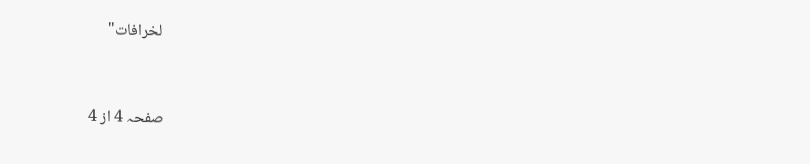لخرافات"


صفحہ 4 از 4